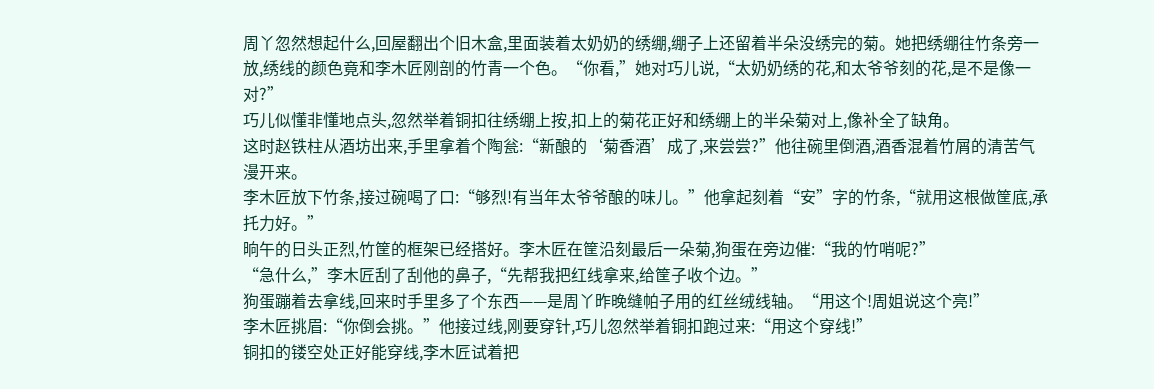周丫忽然想起什么,回屋翻出个旧木盒,里面装着太奶奶的绣绷,绷子上还留着半朵没绣完的菊。她把绣绷往竹条旁一放,绣线的颜色竟和李木匠刚剖的竹青一个色。“你看,”她对巧儿说,“太奶奶绣的花,和太爷爷刻的花,是不是像一对?”
巧儿似懂非懂地点头,忽然举着铜扣往绣绷上按,扣上的菊花正好和绣绷上的半朵菊对上,像补全了缺角。
这时赵铁柱从酒坊出来,手里拿着个陶瓮:“新酿的‘菊香酒’成了,来尝尝?”他往碗里倒酒,酒香混着竹屑的清苦气漫开来。
李木匠放下竹条,接过碗喝了口:“够烈!有当年太爷爷酿的味儿。”他拿起刻着“安”字的竹条,“就用这根做筐底,承托力好。”
晌午的日头正烈,竹筐的框架已经搭好。李木匠在筐沿刻最后一朵菊,狗蛋在旁边催:“我的竹哨呢?”
“急什么,”李木匠刮了刮他的鼻子,“先帮我把红线拿来,给筐子收个边。”
狗蛋蹦着去拿线,回来时手里多了个东西——是周丫昨晚缝帕子用的红丝绒线轴。“用这个!周姐说这个亮!”
李木匠挑眉:“你倒会挑。”他接过线,刚要穿针,巧儿忽然举着铜扣跑过来:“用这个穿线!”
铜扣的镂空处正好能穿线,李木匠试着把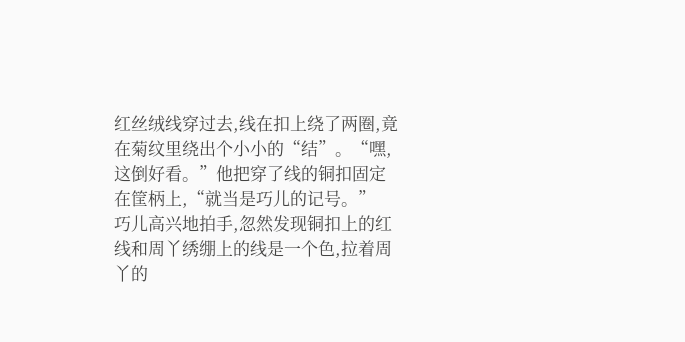红丝绒线穿过去,线在扣上绕了两圈,竟在菊纹里绕出个小小的“结”。“嘿,这倒好看。”他把穿了线的铜扣固定在筐柄上,“就当是巧儿的记号。”
巧儿高兴地拍手,忽然发现铜扣上的红线和周丫绣绷上的线是一个色,拉着周丫的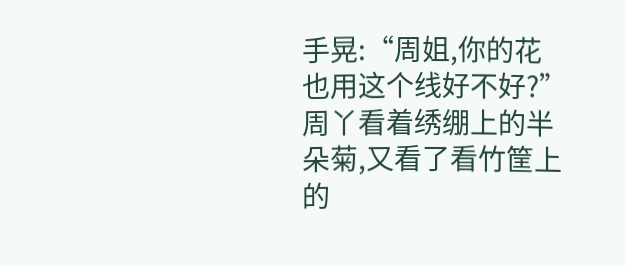手晃:“周姐,你的花也用这个线好不好?”
周丫看着绣绷上的半朵菊,又看了看竹筐上的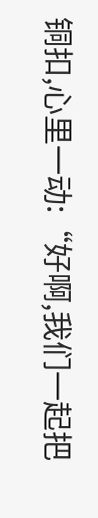铜扣,心里一动:“好啊,我们一起把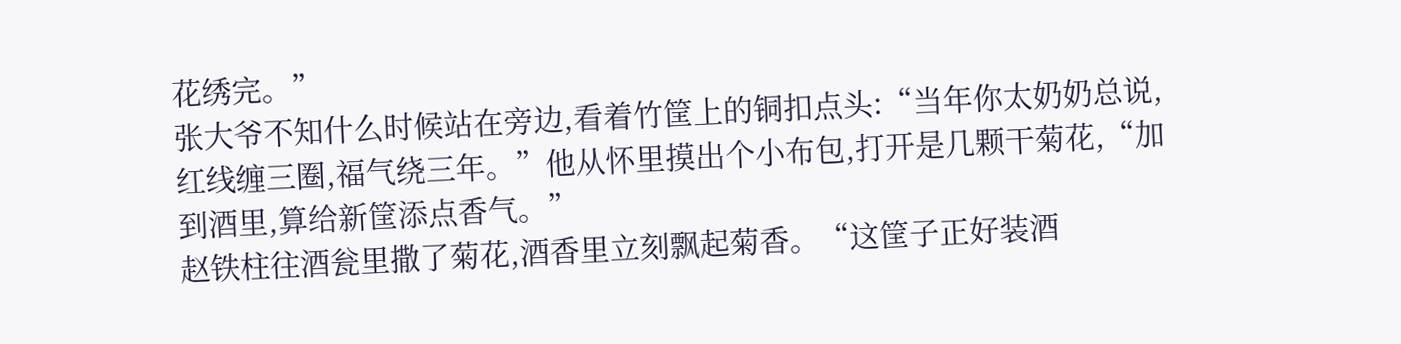花绣完。”
张大爷不知什么时候站在旁边,看着竹筐上的铜扣点头:“当年你太奶奶总说,红线缠三圈,福气绕三年。”他从怀里摸出个小布包,打开是几颗干菊花,“加到酒里,算给新筐添点香气。”
赵铁柱往酒瓮里撒了菊花,酒香里立刻飘起菊香。“这筐子正好装酒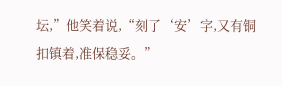坛,”他笑着说,“刻了‘安’字,又有铜扣镇着,准保稳妥。”